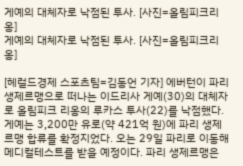게예의 대체자로 낙점된 투사. [사진=올림피크리옹]
게예의 대체자로 낙점된 투사. [사진=올림피크리옹]

[헤럴드경제 스포츠팀=김동언 기자] 에버턴이 파리 생제르맹으로 떠나는 이드리사 게예(30)의 대체자로 올림피크 리옹의 루카스 투사(22)를 낙점했다.게예는 3,200만 유로(약 421억 원)에 파리 생제르맹 합류를 확정지었다. 오는 29일 파리로 이동해 메디컬테스트를 받을 예정이다. 파리 생제르맹은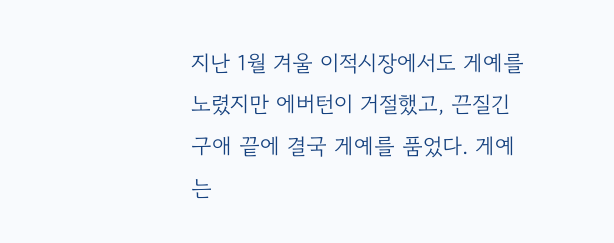지난 1월 겨울 이적시장에서도 게예를 노렸지만 에버턴이 거절했고, 끈질긴 구애 끝에 결국 게예를 품었다. 게예는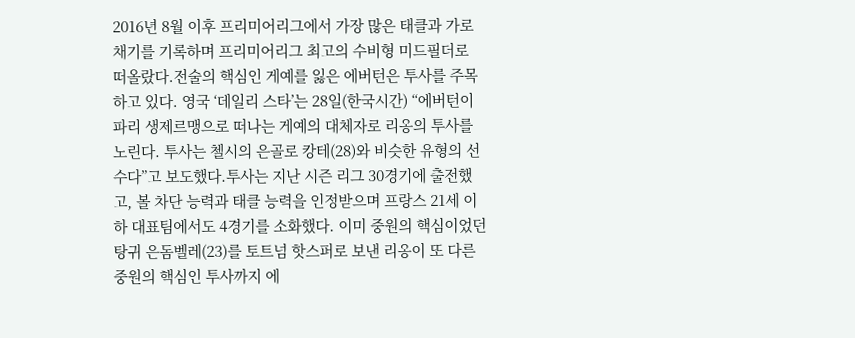2016년 8월 이후 프리미어리그에서 가장 많은 태클과 가로채기를 기록하며 프리미어리그 최고의 수비형 미드필더로 떠올랐다.전술의 핵심인 게예를 잃은 에버턴은 투사를 주목하고 있다. 영국 ‘데일리 스타’는 28일(한국시간) “에버턴이 파리 생제르맹으로 떠나는 게예의 대체자로 리옹의 투사를 노린다. 투사는 첼시의 은골로 캉테(28)와 비슷한 유형의 선수다”고 보도했다.투사는 지난 시즌 리그 30경기에 출전했고, 볼 차단 능력과 태클 능력을 인정받으며 프랑스 21세 이하 대표팀에서도 4경기를 소화했다. 이미 중원의 핵심이었던 탕귀 은돔벨레(23)를 토트넘 핫스퍼로 보낸 리옹이 또 다른 중원의 핵심인 투사까지 에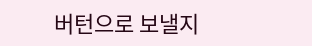버턴으로 보낼지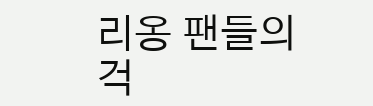리옹 팬들의 걱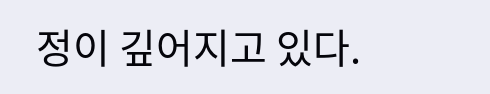정이 깊어지고 있다.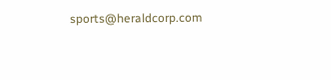sports@heraldcorp.com